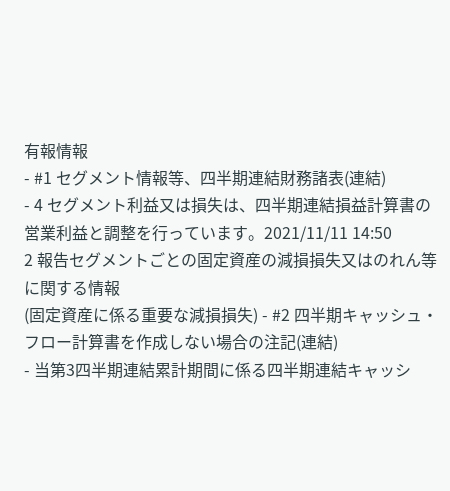有報情報
- #1 セグメント情報等、四半期連結財務諸表(連結)
- 4 セグメント利益又は損失は、四半期連結損益計算書の営業利益と調整を行っています。2021/11/11 14:50
2 報告セグメントごとの固定資産の減損損失又はのれん等に関する情報
(固定資産に係る重要な減損損失) - #2 四半期キャッシュ・フロー計算書を作成しない場合の注記(連結)
- 当第3四半期連結累計期間に係る四半期連結キャッシ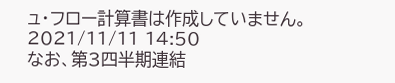ュ・フロー計算書は作成していません。2021/11/11 14:50
なお、第3四半期連結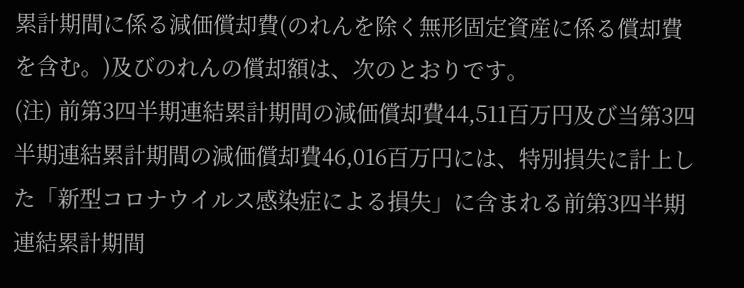累計期間に係る減価償却費(のれんを除く無形固定資産に係る償却費を含む。)及びのれんの償却額は、次のとおりです。
(注) 前第3四半期連結累計期間の減価償却費44,511百万円及び当第3四半期連結累計期間の減価償却費46,016百万円には、特別損失に計上した「新型コロナウイルス感染症による損失」に含まれる前第3四半期連結累計期間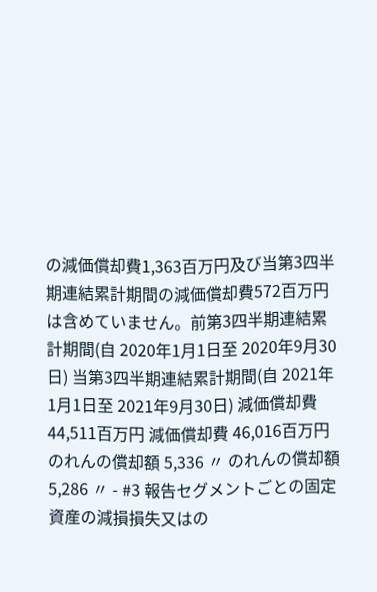の減価償却費1,363百万円及び当第3四半期連結累計期間の減価償却費572百万円は含めていません。前第3四半期連結累計期間(自 2020年1月1日至 2020年9月30日) 当第3四半期連結累計期間(自 2021年1月1日至 2021年9月30日) 減価償却費 44,511百万円 減価償却費 46,016百万円 のれんの償却額 5,336 〃 のれんの償却額 5,286 〃 - #3 報告セグメントごとの固定資産の減損損失又はの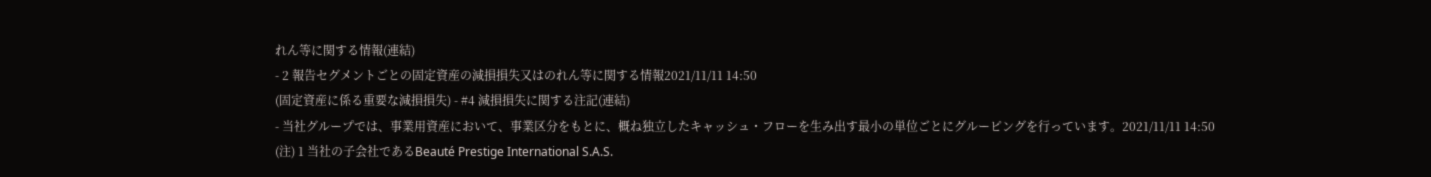れん等に関する情報(連結)
- 2 報告セグメントごとの固定資産の減損損失又はのれん等に関する情報2021/11/11 14:50
(固定資産に係る重要な減損損失) - #4 減損損失に関する注記(連結)
- 当社グループでは、事業用資産において、事業区分をもとに、概ね独立したキャッシュ・フローを生み出す最小の単位ごとにグルーピングを行っています。2021/11/11 14:50
(注) 1 当社の子会社であるBeauté Prestige International S.A.S.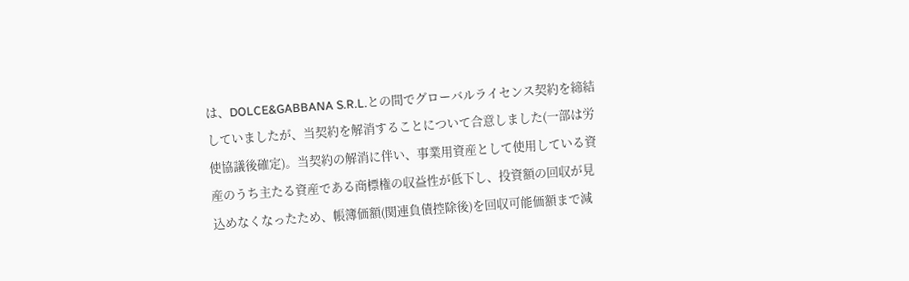は、DOLCE&GABBANA S.R.L.との間でグローバルライセンス契約を締結していましたが、当契約を解消することについて合意しました(一部は労使協議後確定)。当契約の解消に伴い、事業用資産として使用している資産のうち主たる資産である商標権の収益性が低下し、投資額の回収が見込めなくなったため、帳簿価額(関連負債控除後)を回収可能価額まで減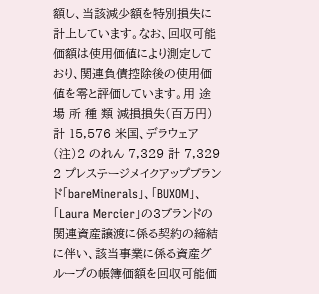額し、当該減少額を特別損失に計上しています。なお、回収可能価額は使用価値により測定しており、関連負債控除後の使用価値を零と評価しています。用 途 場 所 種 類 減損損失(百万円) 計 15,576 米国、デラウェア (注)2 のれん 7,329 計 7,329
2 プレステージメイクアップブランド「bareMinerals」、「BUXOM」、「Laura Mercier」の3ブランドの関連資産譲渡に係る契約の締結に伴い、該当事業に係る資産グループの帳簿価額を回収可能価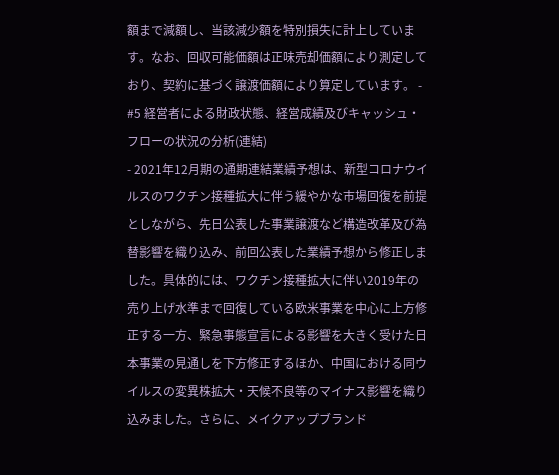額まで減額し、当該減少額を特別損失に計上しています。なお、回収可能価額は正味売却価額により測定しており、契約に基づく譲渡価額により算定しています。 - #5 経営者による財政状態、経営成績及びキャッシュ・フローの状況の分析(連結)
- 2021年12月期の通期連結業績予想は、新型コロナウイルスのワクチン接種拡大に伴う緩やかな市場回復を前提としながら、先日公表した事業譲渡など構造改革及び為替影響を織り込み、前回公表した業績予想から修正しました。具体的には、ワクチン接種拡大に伴い2019年の売り上げ水準まで回復している欧米事業を中心に上方修正する一方、緊急事態宣言による影響を大きく受けた日本事業の見通しを下方修正するほか、中国における同ウイルスの変異株拡大・天候不良等のマイナス影響を織り込みました。さらに、メイクアップブランド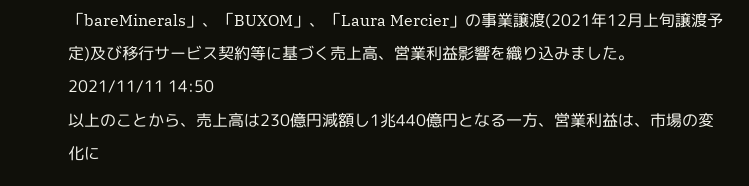「bareMinerals」、「BUXOM」、「Laura Mercier」の事業譲渡(2021年12月上旬譲渡予定)及び移行サービス契約等に基づく売上高、営業利益影響を織り込みました。2021/11/11 14:50
以上のことから、売上高は230億円減額し1兆440億円となる一方、営業利益は、市場の変化に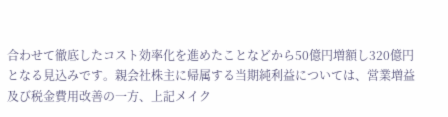合わせて徹底したコスト効率化を進めたことなどから50億円増額し320億円となる見込みです。親会社株主に帰属する当期純利益については、営業増益及び税金費用改善の一方、上記メイク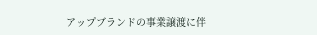アップブランドの事業譲渡に伴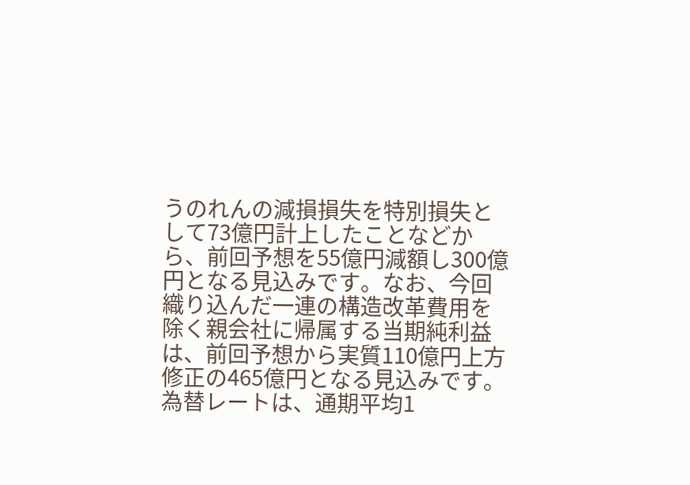うのれんの減損損失を特別損失として73億円計上したことなどから、前回予想を55億円減額し300億円となる見込みです。なお、今回織り込んだ一連の構造改革費用を除く親会社に帰属する当期純利益は、前回予想から実質110億円上方修正の465億円となる見込みです。為替レートは、通期平均1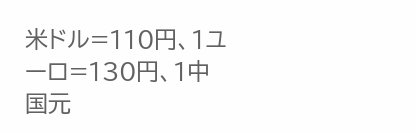米ドル=110円、1ユーロ=130円、1中国元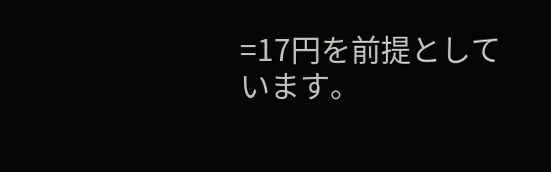=17円を前提としています。